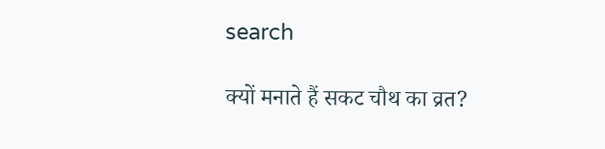search

क्यों मनाते हैं सकट चौथ का व्रत?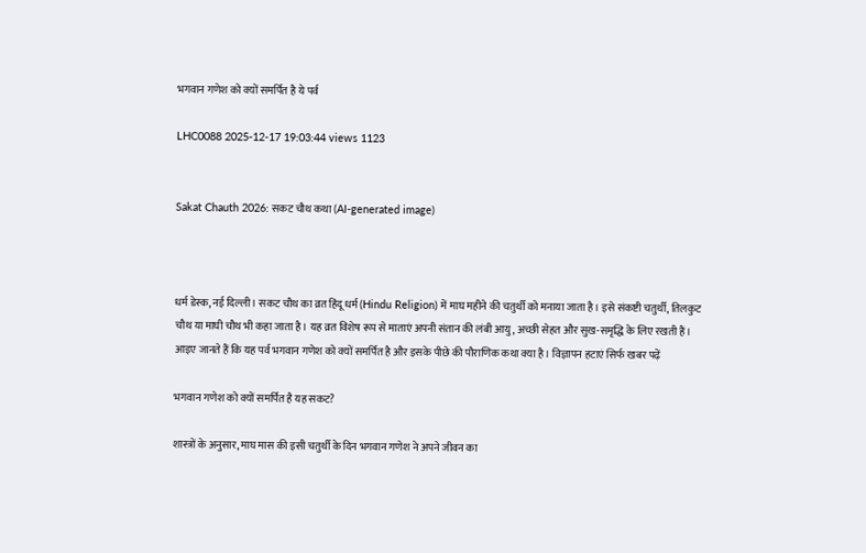भगवान गणेश को क्यों समर्पित है ये पर्व

LHC0088 2025-12-17 19:03:44 views 1123


Sakat Chauth 2026: सकट चौथ कथा (AI-generated image)



धर्म डेस्क, नई दिल्ली। सकट चौथ का व्रत हिंदू धर्म (Hindu Religion) में माघ महीने की चतुर्थी को मनाया जाता है। इसे संकष्टी चतुर्थी, तिलकुट चौथ या माघी चौथ भी कहा जाता है। यह व्रत विशेष रूप से माताएं अपनी संतान की लंबी आयु, अच्छी सेहत और सुख-समृद्धि के लिए रखती हैं। आइए जानते हैं कि यह पर्व भगवान गणेश को क्यों समर्पित है और इसके पीछे की पौराणिक कथा क्या है। विज्ञापन हटाएं सिर्फ खबर पढ़ें

भगवान गणेश को क्यों समर्पित है यह सकट?

शास्त्रों के अनुसार, माघ मास की इसी चतुर्थी के दिन भगवान गणेश ने अपने जीवन का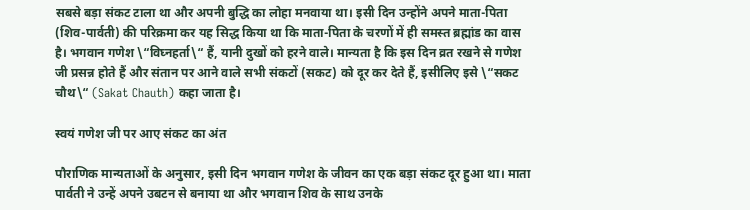सबसे बड़ा संकट टाला था और अपनी बुद्धि का लोहा मनवाया था। इसी दिन उन्होंने अपने माता-पिता (शिव-पार्वती) की परिक्रमा कर यह सिद्ध किया था कि माता-पिता के चरणों में ही समस्त ब्रह्मांड का वास है। भगवान गणेश \“विघ्नहर्ता\“ हैं, यानी दुखों को हरने वाले। मान्यता है कि इस दिन व्रत रखने से गणेश जी प्रसन्न होते हैं और संतान पर आने वाले सभी संकटों (सकट) को दूर कर देते हैं, इसीलिए इसे \“सकट चौथ\“ (Sakat Chauth) कहा जाता है।

स्वयं गणेश जी पर आए संकट का अंत

पौराणिक मान्यताओं के अनुसार, इसी दिन भगवान गणेश के जीवन का एक बड़ा संकट दूर हुआ था। माता पार्वती ने उन्हें अपने उबटन से बनाया था और भगवान शिव के साथ उनके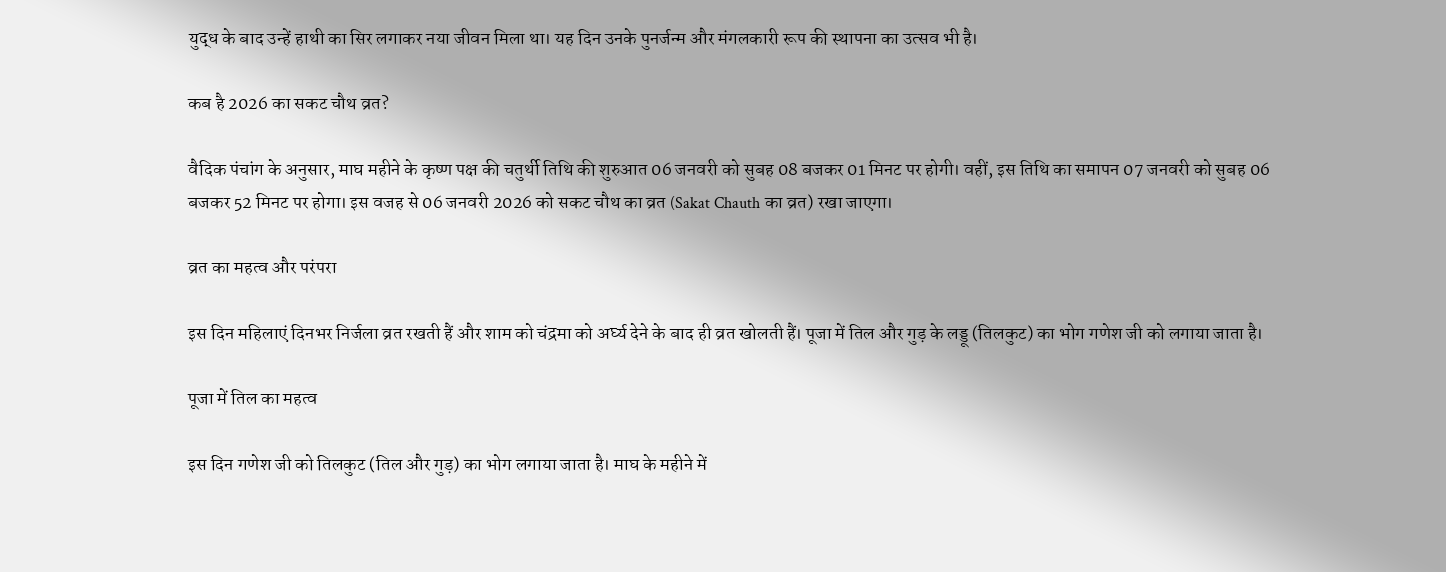युद्ध के बाद उन्हें हाथी का सिर लगाकर नया जीवन मिला था। यह दिन उनके पुनर्जन्म और मंगलकारी रूप की स्थापना का उत्सव भी है।

कब है 2026 का सकट चौथ व्रत?

वैदिक पंचांग के अनुसार, माघ महीने के कृष्ण पक्ष की चतुर्थी तिथि की शुरुआत 06 जनवरी को सुबह 08 बजकर 01 मिनट पर होगी। वहीं, इस तिथि का समापन 07 जनवरी को सुबह 06 बजकर 52 मिनट पर होगा। इस वजह से 06 जनवरी 2026 को सकट चौथ का व्रत (Sakat Chauth का व्रत) रखा जाएगा।

व्रत का महत्व और परंपरा

इस दिन महिलाएं दिनभर निर्जला व्रत रखती हैं और शाम को चंद्रमा को अर्घ्य देने के बाद ही व्रत खोलती हैं। पूजा में तिल और गुड़ के लड्डू (तिलकुट) का भोग गणेश जी को लगाया जाता है।

पूजा में तिल का महत्व

इस दिन गणेश जी को तिलकुट (तिल और गुड़) का भोग लगाया जाता है। माघ के महीने में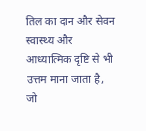तिल का दान और सेवन स्वास्थ्य और आध्यात्मिक दृष्टि से भी उत्तम माना जाता है, जो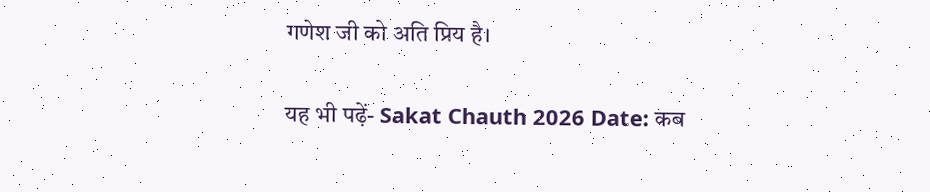गणेश जी को अति प्रिय है।

यह भी पढ़ें- Sakat Chauth 2026 Date: कब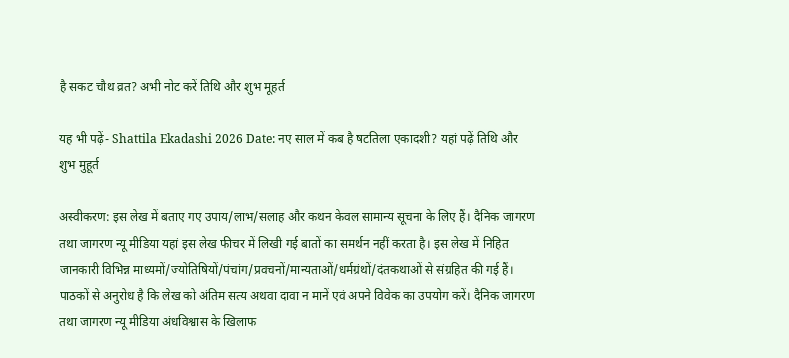है सकट चौथ व्रत? अभी नोट करें तिथि और शुभ मूहर्त

यह भी पढ़ें- Shattila Ekadashi 2026 Date: नए साल में कब है षटतिला एकादशी? यहां पढ़ें तिथि और शुभ मुहूर्त

अस्वीकरण: इस लेख में बताए गए उपाय/लाभ/सलाह और कथन केवल सामान्य सूचना के लिए हैं। दैनिक जागरण तथा जागरण न्यू मीडिया यहां इस लेख फीचर में लिखी गई बातों का समर्थन नहीं करता है। इस लेख में निहित जानकारी विभिन्न माध्यमों/ज्योतिषियों/पंचांग/प्रवचनों/मान्यताओं/धर्मग्रंथों/दंतकथाओं से संग्रहित की गई हैं। पाठकों से अनुरोध है कि लेख को अंतिम सत्य अथवा दावा न मानें एवं अपने विवेक का उपयोग करें। दैनिक जागरण तथा जागरण न्यू मीडिया अंधविश्वास के खिलाफ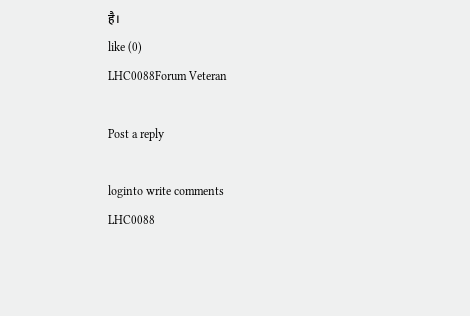है।
like (0)
LHC0088Forum Veteran

Post a reply

loginto write comments
LHC0088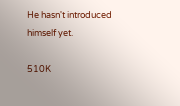He hasn't introduced himself yet.

510K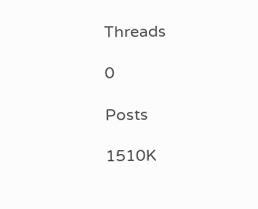Threads

0

Posts

1510K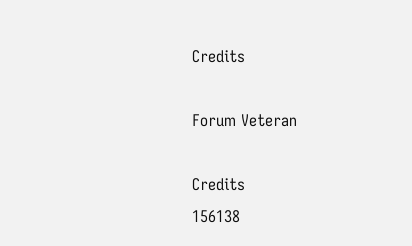Credits

Forum Veteran

Credits
156138